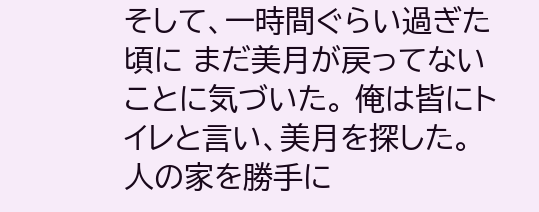そして、一時間ぐらい過ぎた頃に まだ美月が戻ってないことに気づいた。 俺は皆にトイレと言い、美月を探した。 人の家を勝手に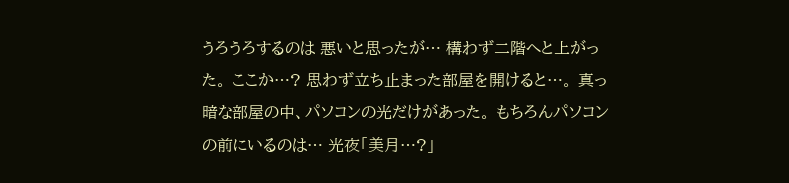うろうろするのは 悪いと思ったが… 構わず二階へと上がった。 ここか…? 思わず立ち止まった部屋を開けると…。 真っ暗な部屋の中、パソコンの光だけがあった。 もちろんパソコンの前にいるのは… 光夜「美月…?」